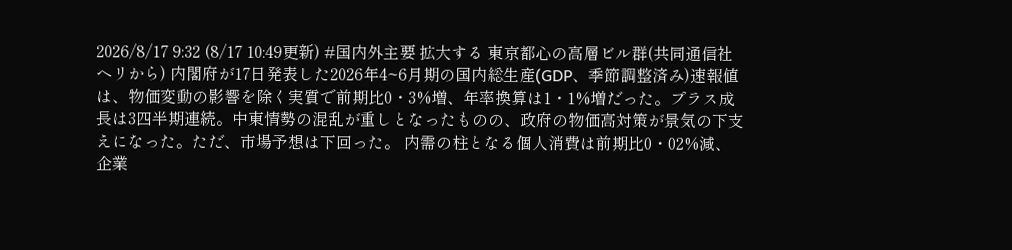2026/8/17 9:32 (8/17 10:49更新) #国内外主要 拡大する 東京都心の高層ビル群(共同通信社ヘリから) 内閣府が17日発表した2026年4~6月期の国内総生産(GDP、季節調整済み)速報値は、物価変動の影響を除く実質で前期比0・3%増、年率換算は1・1%増だった。プラス成長は3四半期連続。中東情勢の混乱が重しとなったものの、政府の物価高対策が景気の下支えになった。ただ、市場予想は下回った。 内需の柱となる個人消費は前期比0・02%減、企業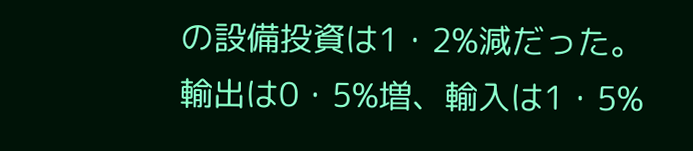の設備投資は1・2%減だった。輸出は0・5%増、輸入は1・5%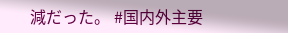減だった。 #国内外主要